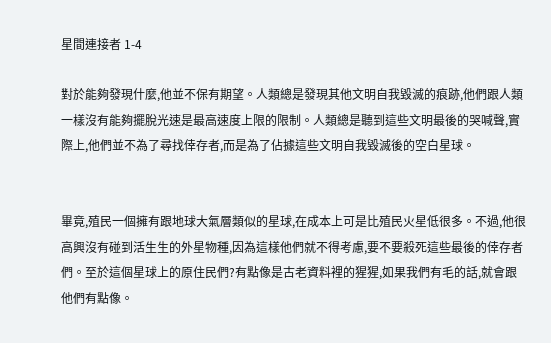星間連接者 1-4

對於能夠發現什麼,他並不保有期望。人類總是發現其他文明自我毀滅的痕跡,他們跟人類一樣沒有能夠擺脫光速是最高速度上限的限制。人類總是聽到這些文明最後的哭喊聲,實際上,他們並不為了尋找倖存者,而是為了佔據這些文明自我毀滅後的空白星球。


畢竟,殖民一個擁有跟地球大氣層類似的星球,在成本上可是比殖民火星低很多。不過,他很高興沒有碰到活生生的外星物種,因為這樣他們就不得考慮,要不要殺死這些最後的倖存者們。至於這個星球上的原住民們?有點像是古老資料裡的猩猩,如果我們有毛的話,就會跟他們有點像。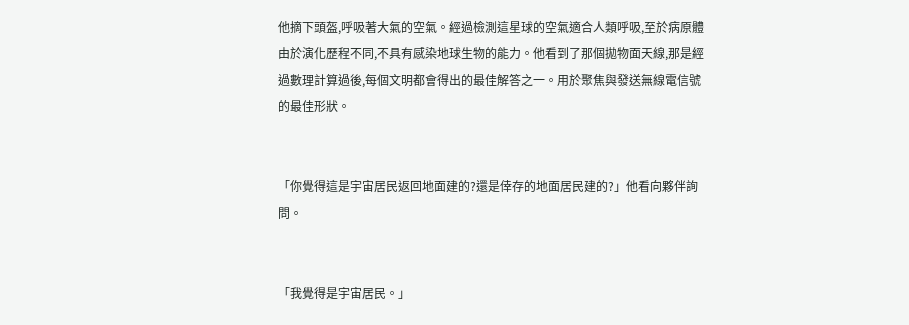他摘下頭盔,呼吸著大氣的空氣。經過檢測這星球的空氣適合人類呼吸,至於病原體由於演化歷程不同,不具有感染地球生物的能力。他看到了那個拋物面天線,那是經過數理計算過後,每個文明都會得出的最佳解答之一。用於聚焦與發送無線電信號的最佳形狀。


「你覺得這是宇宙居民返回地面建的?還是倖存的地面居民建的?」他看向夥伴詢問。


「我覺得是宇宙居民。」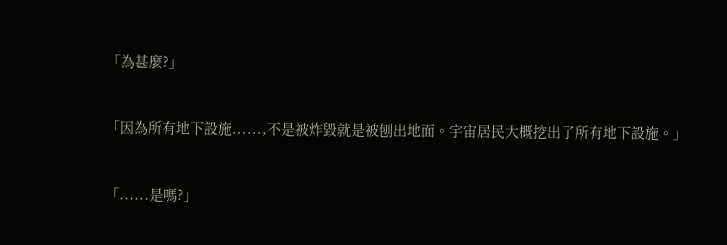「為甚麼?」


「因為所有地下設施......,不是被炸毀就是被刨出地面。宇宙居民大概挖出了所有地下設施。」


「......是嗎?」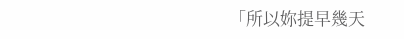「所以妳提早幾天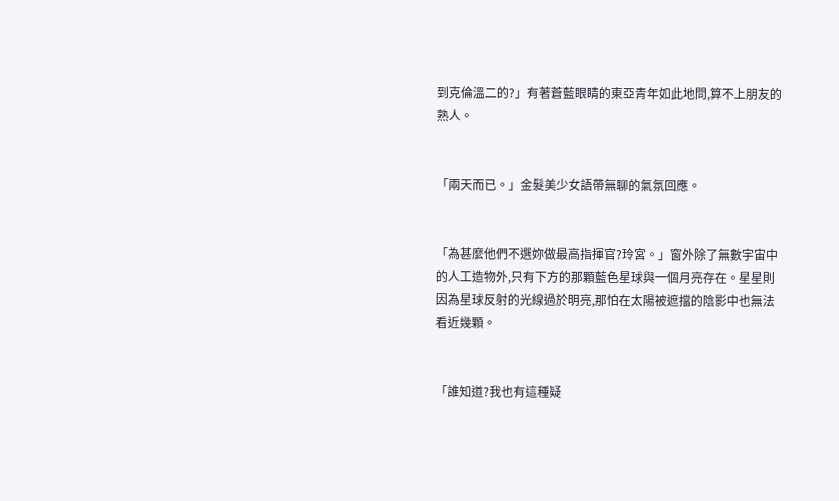到克倫溫二的?」有著蒼藍眼睛的東亞青年如此地問,算不上朋友的熟人。


「兩天而已。」金髮美少女語帶無聊的氣氛回應。


「為甚麼他們不選妳做最高指揮官?玲宮。」窗外除了無數宇宙中的人工造物外,只有下方的那顆藍色星球與一個月亮存在。星星則因為星球反射的光線過於明亮,那怕在太陽被遮擋的陰影中也無法看近幾顆。


「誰知道?我也有這種疑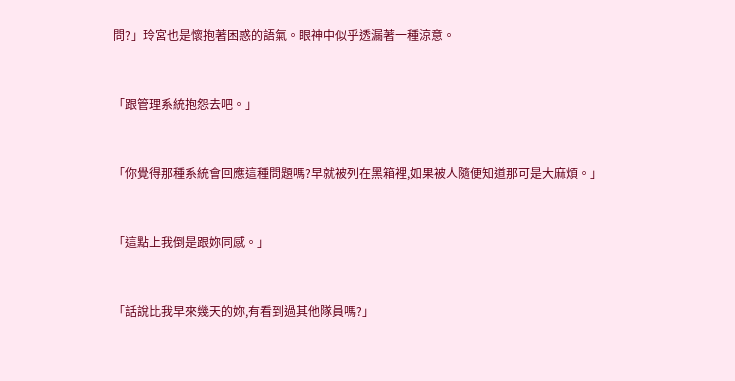問?」玲宮也是懷抱著困惑的語氣。眼神中似乎透漏著一種涼意。


「跟管理系統抱怨去吧。」


「你覺得那種系統會回應這種問題嗎?早就被列在黑箱裡,如果被人隨便知道那可是大麻煩。」


「這點上我倒是跟妳同感。」


「話說比我早來幾天的妳,有看到過其他隊員嗎?」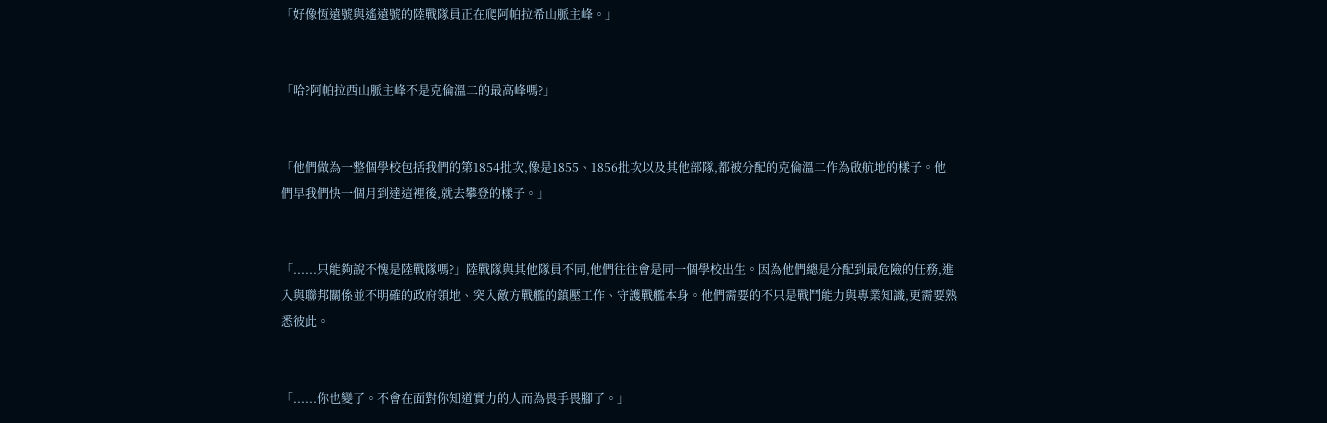「好像恆遠號與遙遠號的陸戰隊員正在爬阿帕拉希山脈主峰。」


「哈?阿帕拉西山脈主峰不是克倫溫二的最高峰嗎?」


「他們做為一整個學校包括我們的第1854批次,像是1855、1856批次以及其他部隊,都被分配的克倫溫二作為啟航地的樣子。他們早我們快一個月到達這裡後,就去攀登的樣子。」


「......只能夠說不愧是陸戰隊嗎?」陸戰隊與其他隊員不同,他們往往會是同一個學校出生。因為他們總是分配到最危險的任務,進入與聯邦關係並不明確的政府領地、突入敵方戰艦的鎮壓工作、守護戰艦本身。他們需要的不只是戰鬥能力與專業知識,更需要熟悉彼此。


「......你也變了。不會在面對你知道實力的人而為畏手畏腳了。」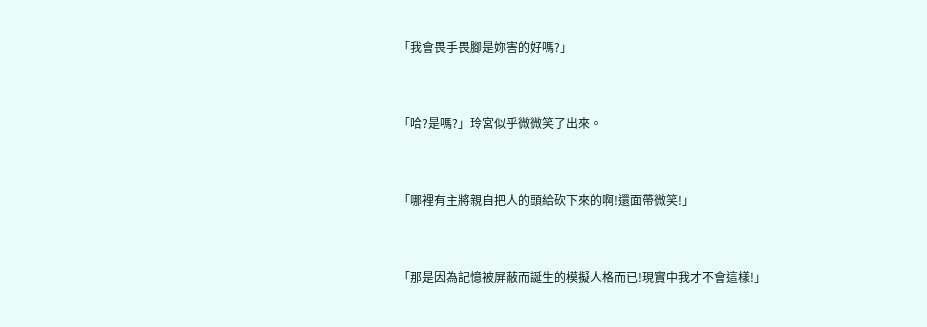「我會畏手畏腳是妳害的好嗎?」


「哈?是嗎?」玲宮似乎微微笑了出來。


「哪裡有主將親自把人的頭給砍下來的啊!還面帶微笑!」


「那是因為記憶被屏蔽而誕生的模擬人格而已!現實中我才不會這樣!」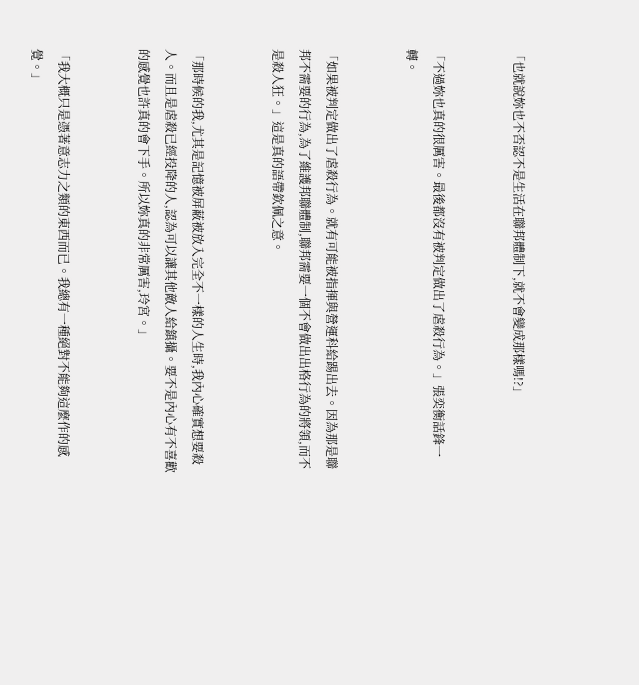「也就說妳也不否認不是生活在聯邦體制下,就不會變成那樣嗎!?」


「不過妳也真的很厲害。最後都沒有被判定做出了虐殺行為。」張奕衡話鋒一轉。


「如果被判定做出了虐殺行為。就有可能被指揮與營運科給踢出去。因為那是聯邦不需要的行為,為了維護邦聯體制,聯邦需要一個不會做出出格行為的將領,而不是殺人狂。」這是真的語帶欽佩之意。


「那時候的我,尤其是記憶被屏蔽被放入完全不一樣的人生時,我內心確實想要殺人。而且是虐殺已經投降的人,認為可以讓其他敵人給鎮攝。要不是內心有不喜歡的感覺也許真的會下手。所以妳真的非常厲害,玲宮。」


「我大概只是憑著意志力之類的東西而已。我總有一種絕對不能夠這麼作的感覺。」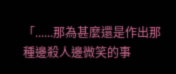「......那為甚麼還是作出那種邊殺人邊微笑的事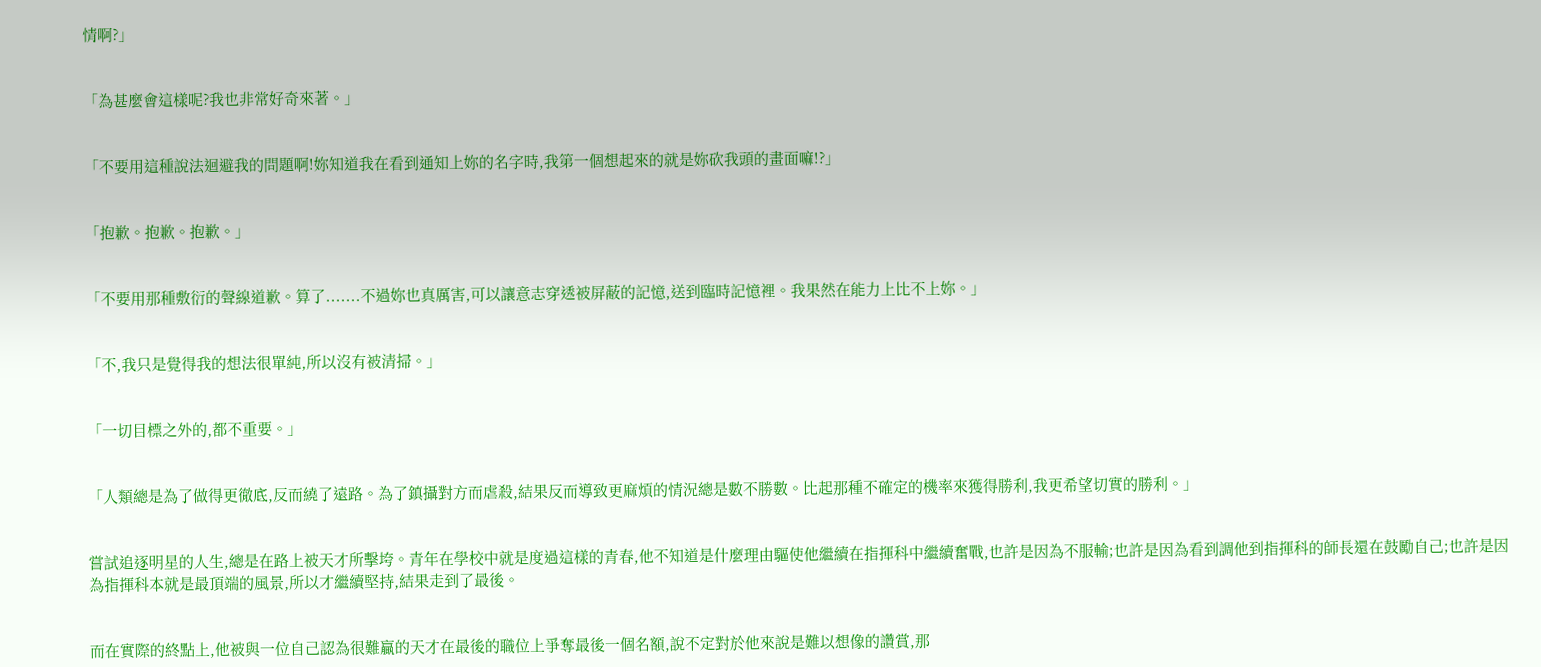情啊?」


「為甚麼會這樣呢?我也非常好奇來著。」


「不要用這種說法迴避我的問題啊!妳知道我在看到通知上妳的名字時,我第一個想起來的就是妳砍我頭的畫面嘛!?」


「抱歉。抱歉。抱歉。」


「不要用那種敷衍的聲線道歉。算了.......不過妳也真厲害,可以讓意志穿透被屏蔽的記憶,送到臨時記憶裡。我果然在能力上比不上妳。」


「不,我只是覺得我的想法很單純,所以沒有被清掃。」


「一切目標之外的,都不重要。」


「人類總是為了做得更徹底,反而繞了遠路。為了鎮攝對方而虐殺,結果反而導致更麻煩的情況總是數不勝數。比起那種不確定的機率來獲得勝利,我更希望切實的勝利。」


嘗試追逐明星的人生,總是在路上被天才所擊垮。青年在學校中就是度過這樣的青春,他不知道是什麼理由驅使他繼續在指揮科中繼續奮戰,也許是因為不服輸;也許是因為看到調他到指揮科的師長還在鼓勵自己;也許是因為指揮科本就是最頂端的風景,所以才繼續堅持,結果走到了最後。


而在實際的終點上,他被與一位自己認為很難贏的天才在最後的職位上爭奪最後一個名額,說不定對於他來說是難以想像的讚賞,那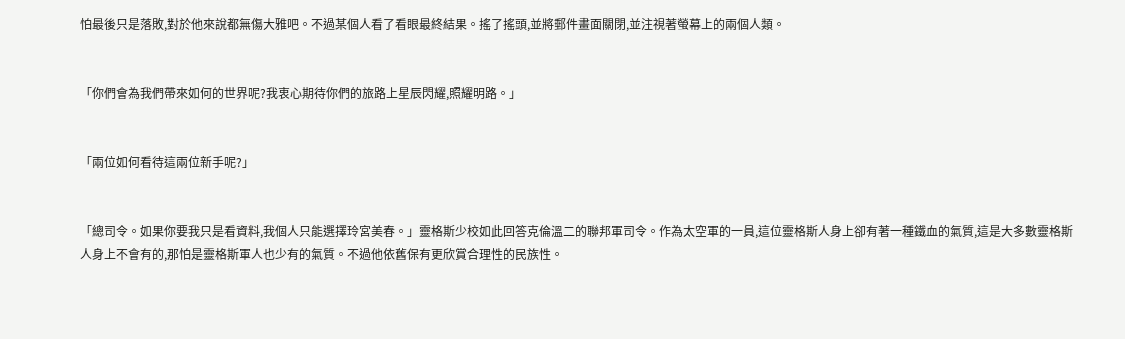怕最後只是落敗,對於他來說都無傷大雅吧。不過某個人看了看眼最終結果。搖了搖頭,並將郵件畫面關閉,並注視著螢幕上的兩個人類。


「你們會為我們帶來如何的世界呢?我衷心期待你們的旅路上星辰閃耀,照耀明路。」


「兩位如何看待這兩位新手呢?」


「總司令。如果你要我只是看資料,我個人只能選擇玲宮美春。」靈格斯少校如此回答克倫溫二的聯邦軍司令。作為太空軍的一員,這位靈格斯人身上卻有著一種鐵血的氣質,這是大多數靈格斯人身上不會有的,那怕是靈格斯軍人也少有的氣質。不過他依舊保有更欣賞合理性的民族性。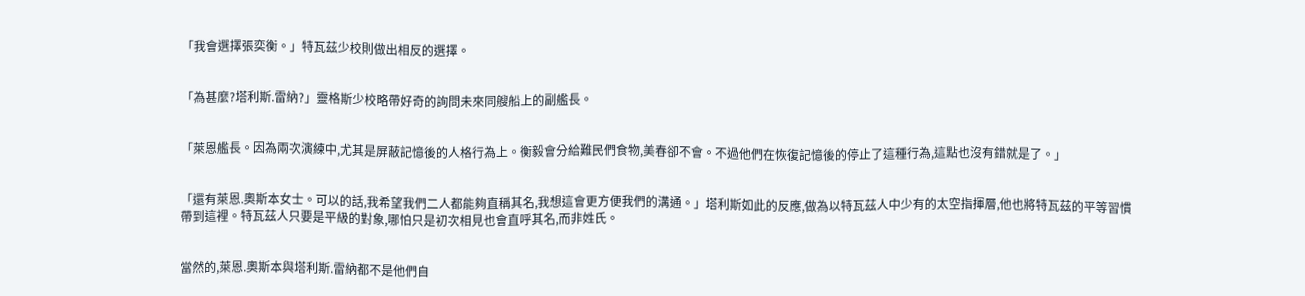「我會選擇張奕衡。」特瓦茲少校則做出相反的選擇。


「為甚麼?塔利斯.雷納?」靈格斯少校略帶好奇的詢問未來同艘船上的副艦長。


「萊恩艦長。因為兩次演練中,尤其是屏蔽記憶後的人格行為上。衡毅會分給難民們食物,美春卻不會。不過他們在恢復記憶後的停止了這種行為,這點也沒有錯就是了。」


「還有萊恩.奧斯本女士。可以的話,我希望我們二人都能夠直稱其名,我想這會更方便我們的溝通。」塔利斯如此的反應,做為以特瓦茲人中少有的太空指揮層,他也將特瓦茲的平等習慣帶到這裡。特瓦茲人只要是平級的對象,哪怕只是初次相見也會直呼其名,而非姓氏。


當然的,萊恩.奧斯本與塔利斯.雷納都不是他們自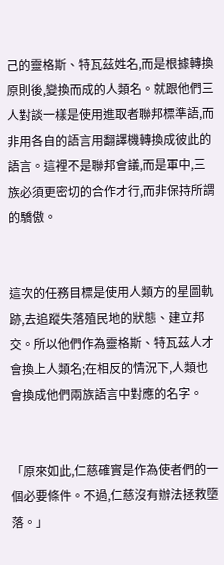己的靈格斯、特瓦茲姓名,而是根據轉換原則後,變換而成的人類名。就跟他們三人對談一樣是使用進取者聯邦標準語,而非用各自的語言用翻譯機轉換成彼此的語言。這裡不是聯邦會議,而是軍中,三族必須更密切的合作才行,而非保持所謂的驕傲。


這次的任務目標是使用人類方的星圖軌跡,去追蹤失落殖民地的狀態、建立邦交。所以他們作為靈格斯、特瓦茲人才會換上人類名;在相反的情況下,人類也會換成他們兩族語言中對應的名字。


「原來如此,仁慈確實是作為使者們的一個必要條件。不過,仁慈沒有辦法拯救墮落。」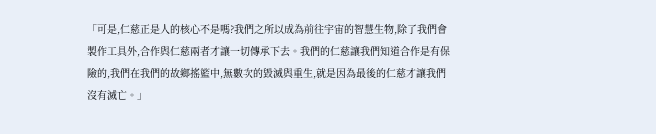「可是,仁慈正是人的核心不是嗎?我們之所以成為前往宇宙的智慧生物,除了我們會製作工具外,合作與仁慈兩者才讓一切傳承下去。我們的仁慈讓我們知道合作是有保險的,我們在我們的故鄉搖籃中,無數次的毀滅與重生,就是因為最後的仁慈才讓我們沒有滅亡。」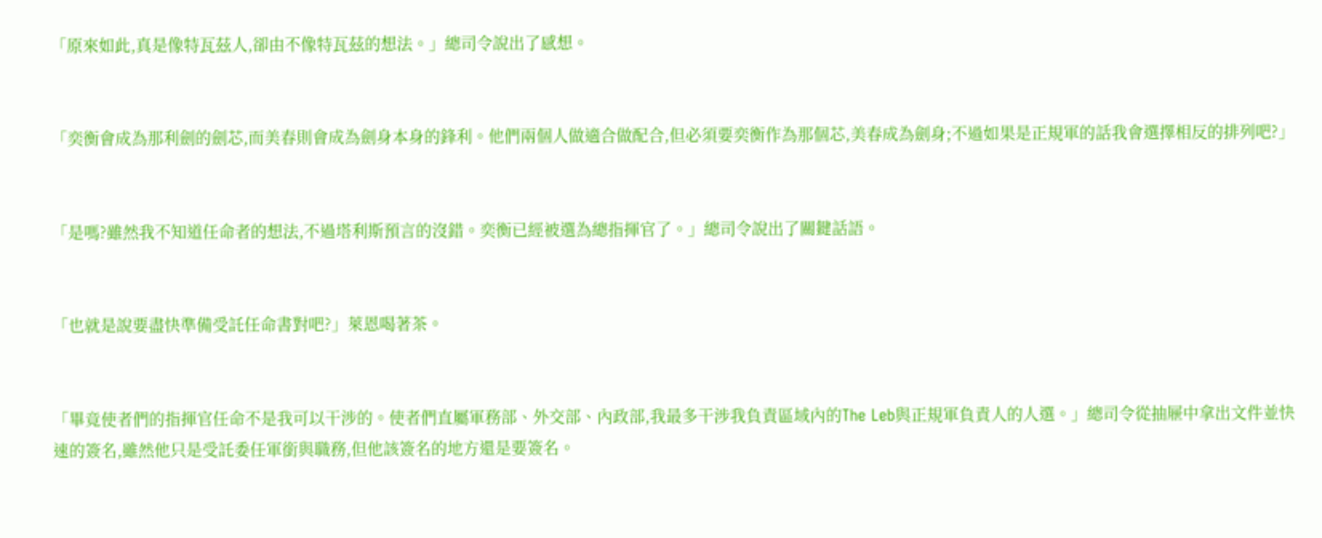「原來如此,真是像特瓦茲人,卻由不像特瓦茲的想法。」總司令說出了感想。


「奕衡會成為那利劍的劍芯,而美春則會成為劍身本身的鋒利。他們兩個人做適合做配合,但必須要奕衡作為那個芯,美春成為劍身;不過如果是正規軍的話我會選擇相反的排列吧?」


「是嗎?雖然我不知道任命者的想法,不過塔利斯預言的沒錯。奕衡已經被選為總指揮官了。」總司令說出了關鍵話語。


「也就是說要盡快準備受託任命書對吧?」萊恩喝著茶。


「畢竟使者們的指揮官任命不是我可以干涉的。使者們直屬軍務部、外交部、內政部,我最多干涉我負責區域內的The Leb與正規軍負責人的人選。」總司令從抽屜中拿出文件並快速的簽名,雖然他只是受託委任軍銜與職務,但他該簽名的地方還是要簽名。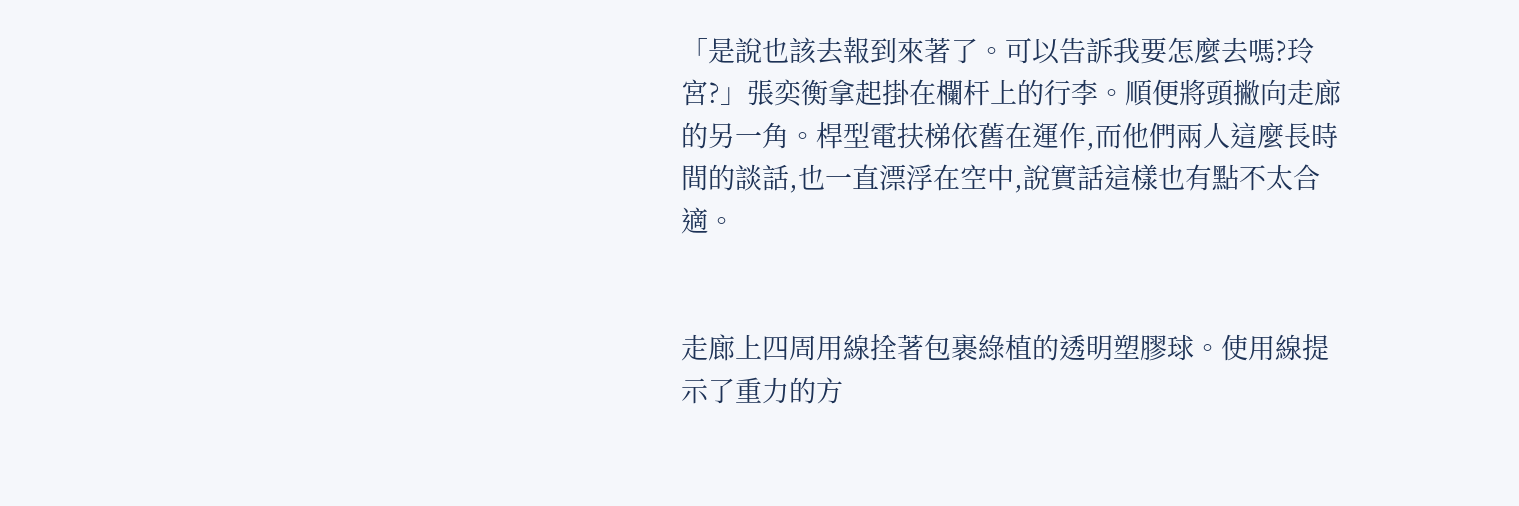「是說也該去報到來著了。可以告訴我要怎麼去嗎?玲宮?」張奕衡拿起掛在欄杆上的行李。順便將頭撇向走廊的另一角。桿型電扶梯依舊在運作,而他們兩人這麼長時間的談話,也一直漂浮在空中,說實話這樣也有點不太合適。


走廊上四周用線拴著包裹綠植的透明塑膠球。使用線提示了重力的方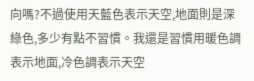向嗎?不過使用天藍色表示天空,地面則是深綠色,多少有點不習慣。我還是習慣用暖色調表示地面,冷色調表示天空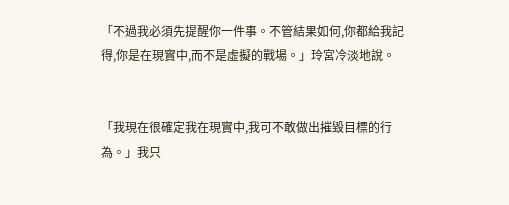「不過我必須先提醒你一件事。不管結果如何,你都給我記得,你是在現實中,而不是虛擬的戰場。」玲宮冷淡地說。


「我現在很確定我在現實中,我可不敢做出摧毀目標的行為。」我只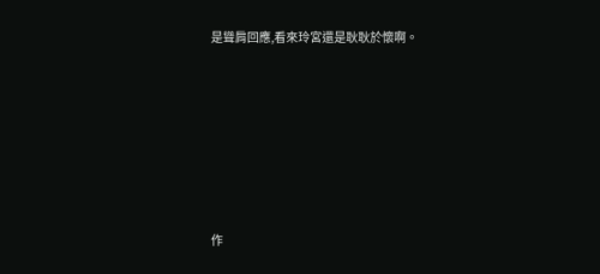是聳肩回應,看來玲宮還是耿耿於懷啊。







作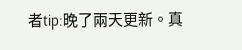者tip:晚了兩天更新。真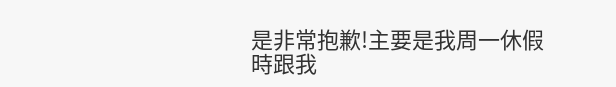是非常抱歉!主要是我周一休假時跟我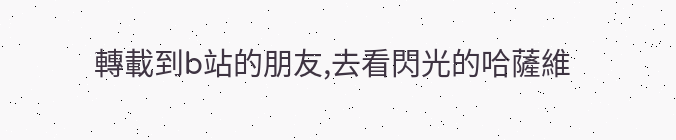轉載到b站的朋友,去看閃光的哈薩維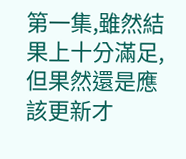第一集,雖然結果上十分滿足,但果然還是應該更新才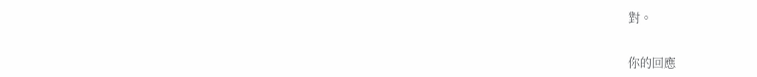對。


你的回應